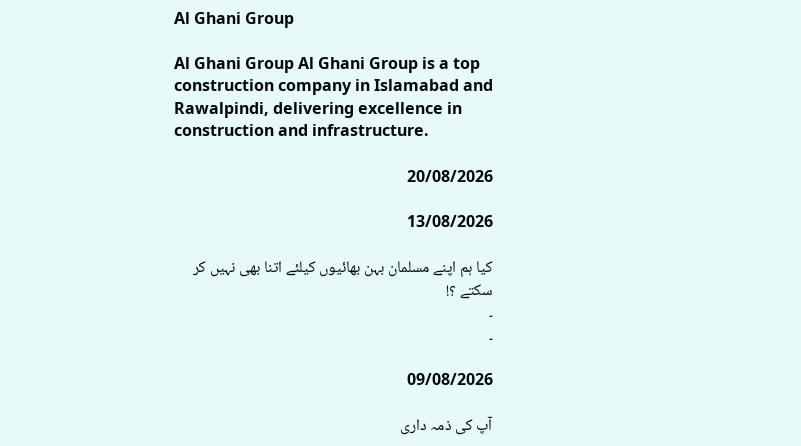Al Ghani Group

Al Ghani Group Al Ghani Group is a top construction company in Islamabad and Rawalpindi, delivering excellence in construction and infrastructure.

20/08/2026

13/08/2026

کیا ہم اپنے مسلمان بہن بھائیوں کیلئے اتنا بھی نہیں کر سکتے ؟!
۔
۔

09/08/2026

آپ کی ذمہ داری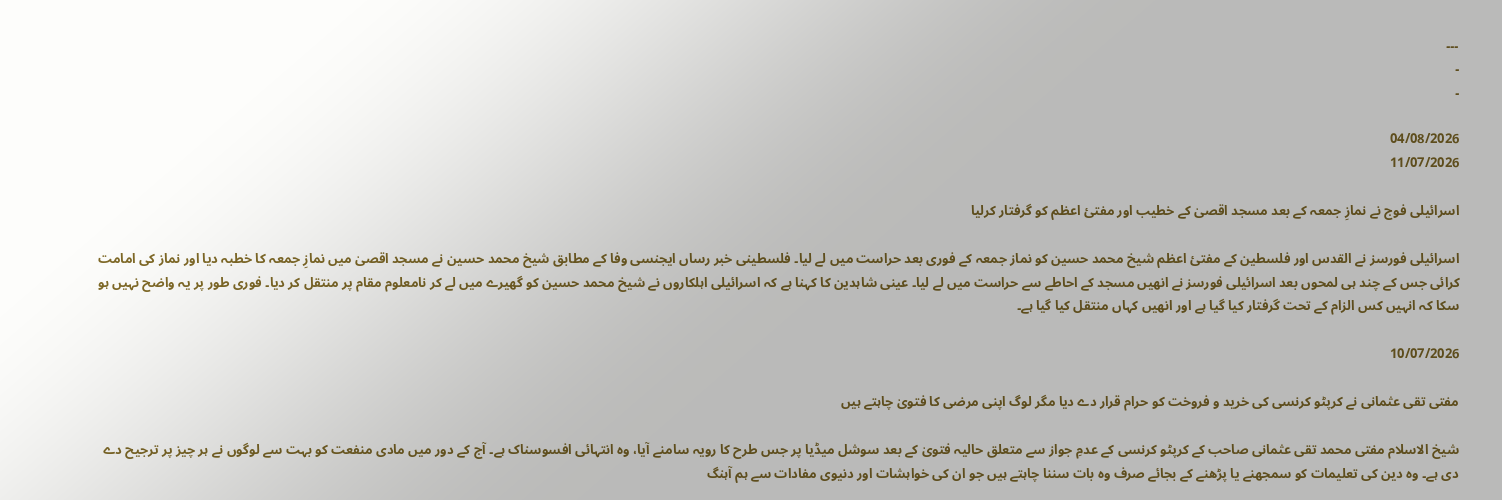۔۔۔
۔
۔

04/08/2026
11/07/2026

اسرائیلی فوج نے نمازِ جمعہ کے بعد مسجد اقصیٰ کے خطیب اور مفتیٔ اعظم کو گرفتار کرلیا

اسرائیلی فورسز نے القدس اور فلسطین کے مفتیٔ اعظم شیخ محمد حسین کو نماز جمعہ کے فوری بعد حراست میں لے لیا۔ فلسطینی خبر رساں ایجنسی وفا کے مطابق شیخ محمد حسین نے مسجد اقصیٰ میں نمازِ جمعہ کا خطبہ دیا اور نماز کی امامت کرائی جس کے چند ہی لمحوں بعد اسرائیلی فورسز نے انھیں مسجد کے احاطے سے حراست میں لے لیا۔ عینی شاہدین کا کہنا ہے کہ اسرائیلی اہلکاروں نے شیخ محمد حسین کو گھیرے میں لے کر نامعلوم مقام پر منتقل کر دیا۔ فوری طور پر یہ واضح نہیں ہو سکا کہ انہیں کس الزام کے تحت گرفتار کیا گیا ہے اور انھیں کہاں منتقل کیا گیا ہے۔

10/07/2026

مفتی تقی عثمانی نے کرپٹو کرنسی کی خرید و فروخت کو حرام قرار دے دیا مگر لوگ اپنی مرضی کا فتویٰ چاہتے ہیں

شیخ الاسلام مفتی محمد تقی عثمانی صاحب کے کرپٹو کرنسی کے عدمِ جواز سے متعلق حالیہ فتویٰ کے بعد سوشل میڈیا پر جس طرح کا رویہ سامنے آیا، وہ انتہائی افسوسناک ہے۔ آج کے دور میں مادی منفعت کو بہت سے لوگوں نے ہر چیز پر ترجیح دے دی ہے۔ وہ دین کی تعلیمات کو سمجھنے یا پڑھنے کے بجائے صرف وہ بات سننا چاہتے ہیں جو ان کی خواہشات اور دنیوی مفادات سے ہم آہنگ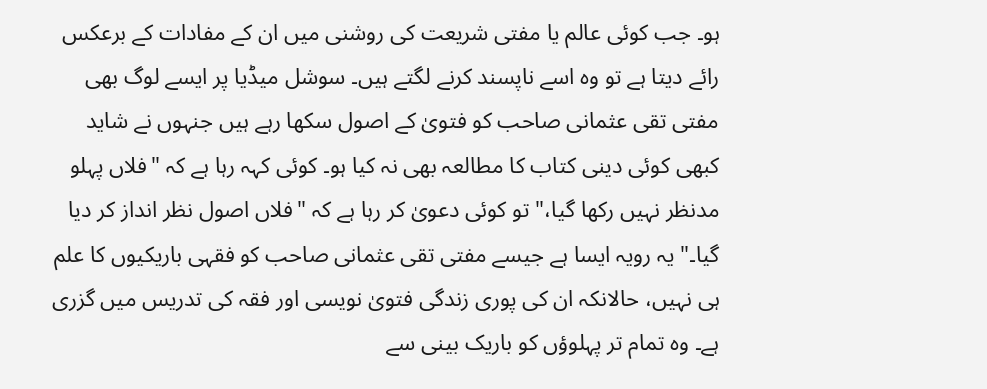ہو۔ جب کوئی عالم یا مفتی شریعت کی روشنی میں ان کے مفادات کے برعکس رائے دیتا ہے تو وہ اسے ناپسند کرنے لگتے ہیں۔ سوشل میڈیا پر ایسے لوگ بھی مفتی تقی عثمانی صاحب کو فتویٰ کے اصول سکھا رہے ہیں جنہوں نے شاید کبھی کوئی دینی کتاب کا مطالعہ بھی نہ کیا ہو۔ کوئی کہہ رہا ہے کہ "فلاں پہلو مدنظر نہیں رکھا گیا،" تو کوئی دعویٰ کر رہا ہے کہ "فلاں اصول نظر انداز کر دیا گیا۔" یہ رویہ ایسا ہے جیسے مفتی تقی عثمانی صاحب کو فقہی باریکیوں کا علم ہی نہیں، حالانکہ ان کی پوری زندگی فتویٰ نویسی اور فقہ کی تدریس میں گزری ہے۔ وہ تمام تر پہلوؤں کو باریک بینی سے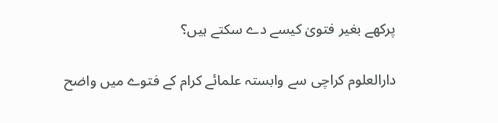پرکھے بغیر فتویٰ کیسے دے سکتے ہیں؟

دارالعلوم کراچی سے وابستہ علمائے کرام کے فتوے میں واضح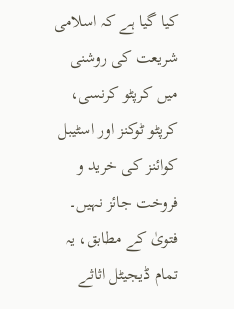کیا گیا ہے کہ اسلامی شریعت کی روشنی میں کرپٹو کرنسی، کرپٹو ٹوکنز اور اسٹیبل کوائنز کی خرید و فروخت جائز نہیں۔ فتویٰ کے مطابق، یہ تمام ڈیجیٹل اثاثے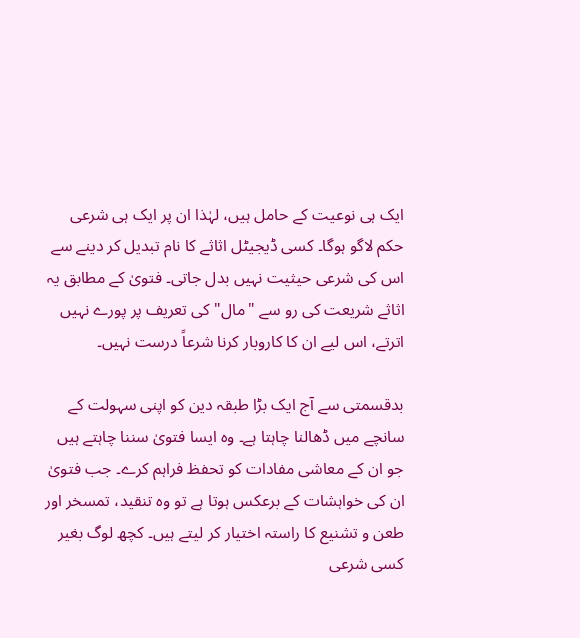ایک ہی نوعیت کے حامل ہیں، لہٰذا ان پر ایک ہی شرعی حکم لاگو ہوگا۔ کسی ڈیجیٹل اثاثے کا نام تبدیل کر دینے سے اس کی شرعی حیثیت نہیں بدل جاتی۔ فتویٰ کے مطابق یہ اثاثے شریعت کی رو سے "مال" کی تعریف پر پورے نہیں اترتے، اس لیے ان کا کاروبار کرنا شرعاً درست نہیں۔

بدقسمتی سے آج ایک بڑا طبقہ دین کو اپنی سہولت کے سانچے میں ڈھالنا چاہتا ہے۔ وہ ایسا فتویٰ سننا چاہتے ہیں جو ان کے معاشی مفادات کو تحفظ فراہم کرے۔ جب فتویٰ ان کی خواہشات کے برعکس ہوتا ہے تو وہ تنقید، تمسخر اور طعن و تشنیع کا راستہ اختیار کر لیتے ہیں۔ کچھ لوگ بغیر کسی شرعی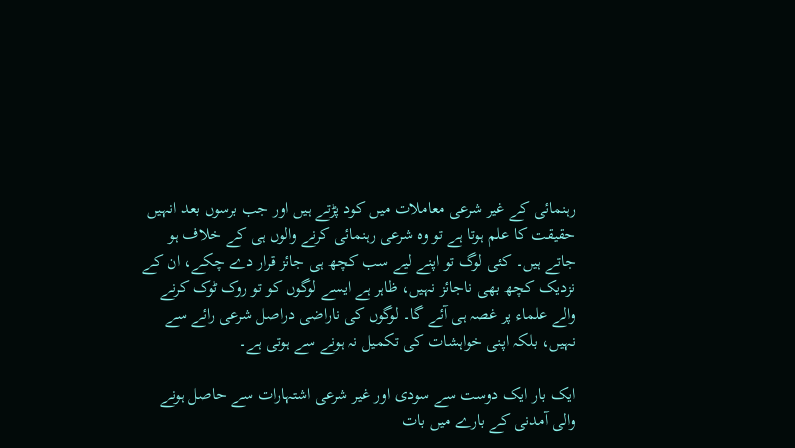رہنمائی کے غیر شرعی معاملات میں کود پڑتے ہیں اور جب برسوں بعد انہیں حقیقت کا علم ہوتا ہے تو وہ شرعی رہنمائی کرنے والوں ہی کے خلاف ہو جاتے ہیں۔ کئی لوگ تو اپنے لیے سب کچھ ہی جائز قرار دے چکے، ان کے نزدیک کچھ بھی ناجائز نہیں، ظاہر ہے ایسے لوگوں کو تو روک ٹوک کرنے والے علماء پر غصہ ہی آئے گا۔ لوگوں کی ناراضی دراصل شرعی رائے سے نہیں، بلکہ اپنی خواہشات کی تکمیل نہ ہونے سے ہوتی ہے۔

ایک بار ایک دوست سے سودی اور غیر شرعی اشتہارات سے حاصل ہونے والی آمدنی کے بارے میں بات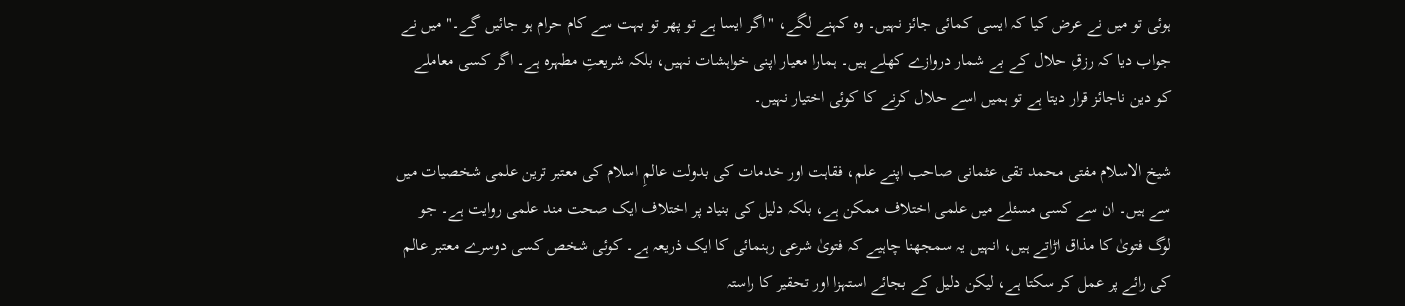ہوئی تو میں نے عرض کیا کہ ایسی کمائی جائز نہیں۔ وہ کہنے لگے، "اگر ایسا ہے تو پھر تو بہت سے کام حرام ہو جائیں گے۔" میں نے جواب دیا کہ رزقِ حلال کے بے شمار دروازے کھلے ہیں۔ ہمارا معیار اپنی خواہشات نہیں، بلکہ شریعتِ مطہرہ ہے۔ اگر کسی معاملے کو دین ناجائز قرار دیتا ہے تو ہمیں اسے حلال کرنے کا کوئی اختیار نہیں۔

شیخ الاسلام مفتی محمد تقی عثمانی صاحب اپنے علم، فقاہت اور خدمات کی بدولت عالمِ اسلام کی معتبر ترین علمی شخصیات میں سے ہیں۔ ان سے کسی مسئلے میں علمی اختلاف ممکن ہے، بلکہ دلیل کی بنیاد پر اختلاف ایک صحت مند علمی روایت ہے۔ جو لوگ فتویٰ کا مذاق اڑاتے ہیں، انہیں یہ سمجھنا چاہیے کہ فتویٰ شرعی رہنمائی کا ایک ذریعہ ہے۔ کوئی شخص کسی دوسرے معتبر عالم کی رائے پر عمل کر سکتا ہے، لیکن دلیل کے بجائے استہزا اور تحقیر کا راستہ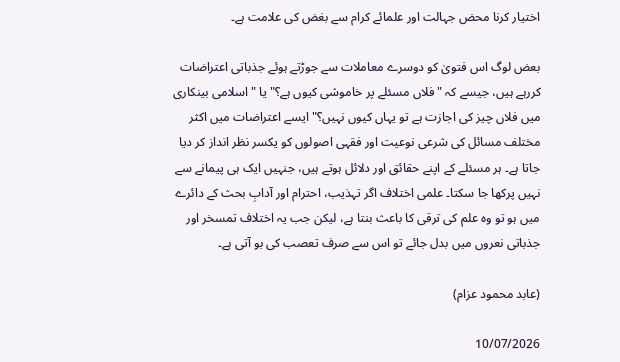اختیار کرنا محض جہالت اور علمائے کرام سے بغض کی علامت ہے۔

بعض لوگ اس فتویٰ کو دوسرے معاملات سے جوڑتے ہوئے جذباتی اعتراضات کررہے ہیں، جیسے کہ "فلاں مسئلے پر خاموشی کیوں ہے؟" یا "اسلامی بینکاری میں فلاں چیز کی اجازت ہے تو یہاں کیوں نہیں؟" ایسے اعتراضات میں اکثر مختلف مسائل کی شرعی نوعیت اور فقہی اصولوں کو یکسر نظر انداز کر دیا جاتا ہے۔ ہر مسئلے کے اپنے حقائق اور دلائل ہوتے ہیں، جنہیں ایک ہی پیمانے سے نہیں پرکھا جا سکتا۔ علمی اختلاف اگر تہذیب، احترام اور آدابِ بحث کے دائرے میں ہو تو وہ علم کی ترقی کا باعث بنتا ہے، لیکن جب یہ اختلاف تمسخر اور جذباتی نعروں میں بدل جائے تو اس سے صرف تعصب کی بو آتی ہے۔

(عابد محمود عزام)

10/07/2026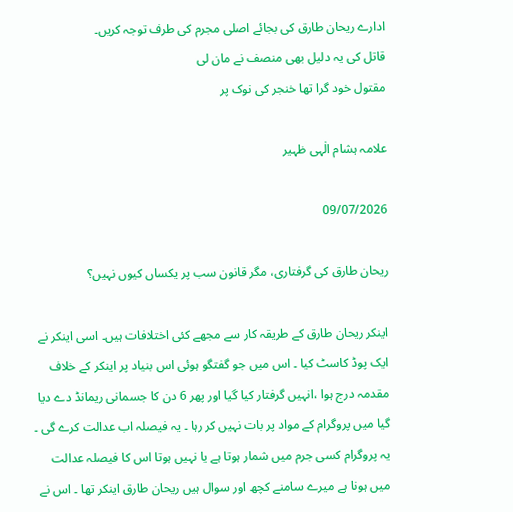ادارے ریحان طارق کی بجائے اصلی مجرم کی طرف توجہ کریں۔
قاتل کی یہ دلیل بھی منصف نے مان لی
مقتول خود گرا تھا خنجر کی نوک پر

علامہ ہشام الٰہی ظہیر

09/07/2026

ریحان طارق کی گرفتاری، مگر قانون سب پر یکساں کیوں نہیں؟

اینکر ریحان طارق کے طریقہ کار سے مجھے کئی اختلافات ہیں۔ اسی اینکر نے ایک پوڈ کاسٹ کیا ۔ اس میں جو گفتگو ہوئی اس بنیاد پر اینکر کے خلاف مقدمہ درج ہوا ،انہیں گرفتار کیا گیا اور پھر 6 دن کا جسمانی ریمانڈ دے دیا گیا میں پروگرام کے مواد پر بات نہیں کر رہا ۔ یہ فیصلہ اب عدالت کرے گی ۔ یہ پروگرام کسی جرم میں شمار ہوتا ہے یا نہیں ہوتا اس کا فیصلہ عدالت میں ہونا ہے میرے سامنے کچھ اور سوال ہیں ریحان طارق اینکر تھا ۔ اس نے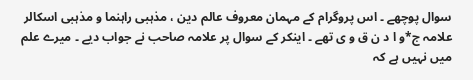سوال پوچھے ۔ اس پروگرام کے مہمان معروف عالم دین ، مذہبی راہنما و مذہبی اسکالر علامہ ج*و ا د ن ق و ی تھے ۔ اینکر کے سوال پر علامہ صاحب نے جواب دیے ۔ میرے علم میں نہیں ہے کہ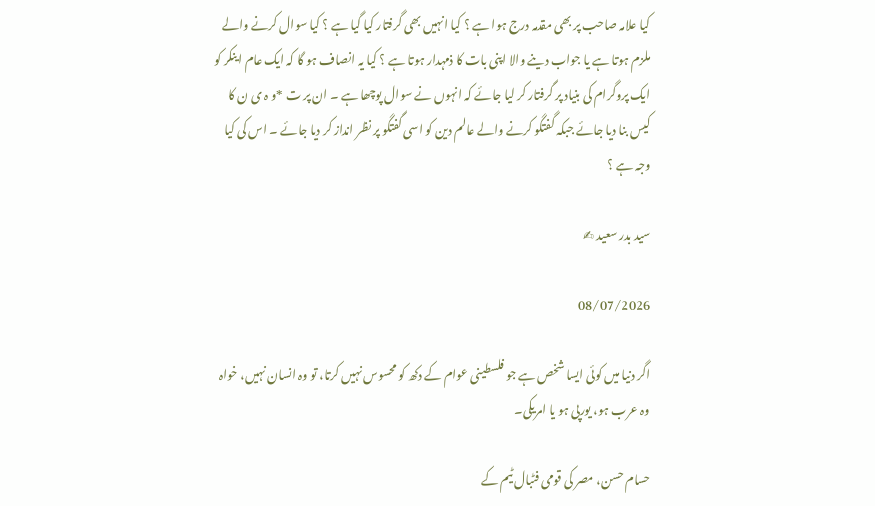کیا علامہ صاحب پر بھی مقدمہ درج ہوا ہے ؟ کیا انہیں بھی گرفتار کیا گیا ہے ؟ کیا سوال کرنے والے ملزم ہوتا ہے یا جواب دینے والا اپنی بات کا ذمہدار ہوتا ہے ؟ کیا یہ انصاف ہو گا کہ ایک عام اینکر کو ایک پروگرام کی بنیاد پر گرفتار کر لیا جائے کہ انہوں نے سوال پوچھا ہے ۔ ان پر ت *و ہ ی ن کا کیس بنا دیا جائے جبکہ گفتگو کرنے والے عالم دین کو اسی گفتگو پر نظر انداز کر دیا جائے ۔ اس کی کیا وجہ ہے ؟

سید بدر سعید ✍

08/07/2026

اگر دنیا میں کوئی ایسا شخص ہے جو فلسطینی عوام کے دکھ کو محسوس نہیں کرتا، تو وہ انسان نہیں، خواہ وہ عرب ہو، یورپی ہو یا امریکی۔

حسام حسن، مصر کی قومی فٹبال ٹیم کے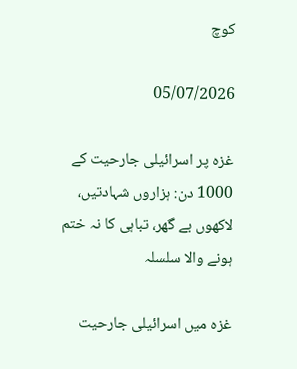کوچ

05/07/2026

غزہ پر اسرائیلی جارحیت کے 1000 دن: ہزاروں شہادتیں، لاکھوں بے گھر، تباہی کا نہ ختم ہونے والا سلسلہ

غزہ میں اسرائیلی جارحیت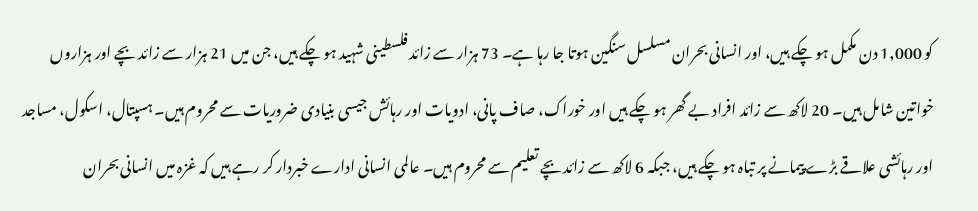کو 1,000 دن مکمل ہو چکے ہیں، اور انسانی بحران مسلسل سنگین ہوتا جا رہا ہے۔ 73 ہزار سے زائد فلسطینی شہید ہو چکے ہیں، جن میں 21 ہزار سے زائد بچے اور ہزاروں خواتین شامل ہیں۔ 20 لاکھ سے زائد افراد بے گھر ہو چکے ہیں اور خوراک، صاف پانی، ادویات اور رہائش جیسی بنیادی ضروریات سے محروم ہیں۔ ہسپتال، اسکول، مساجد اور رہائشی علاقے بڑے پیمانے پر تباہ ہو چکے ہیں، جبکہ 6 لاکھ سے زائد بچے تعلیم سے محروم ہیں۔ عالمی انسانی ادارے خبردار کر رہے ہیں کہ غزہ میں انسانی بحران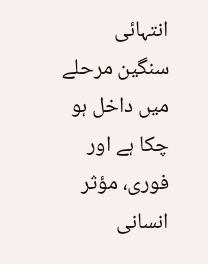انتہائی سنگین مرحلے میں داخل ہو چکا ہے اور فوری، مؤثر انسانی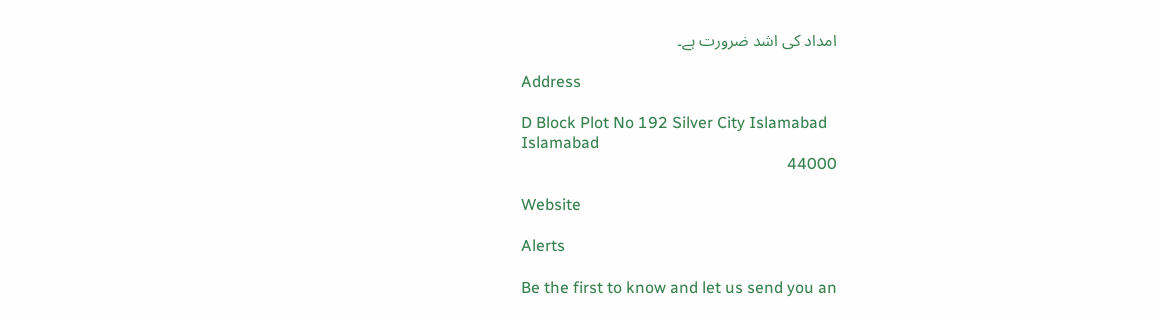امداد کی اشد ضرورت ہے۔

Address

D Block Plot No 192 Silver City Islamabad
Islamabad
44000

Website

Alerts

Be the first to know and let us send you an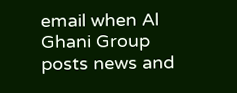email when Al Ghani Group posts news and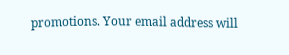promotions. Your email address will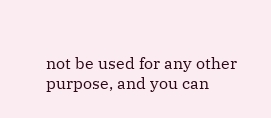not be used for any other purpose, and you can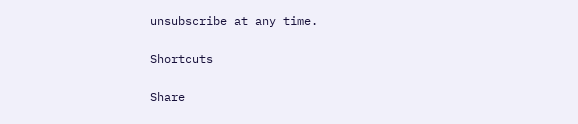unsubscribe at any time.

Shortcuts

Share